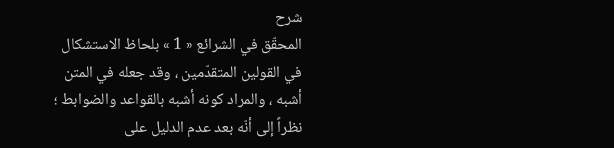شرح
المحقّق في الشرائع « 1 » بلحاظ الاستشكال في القولين المتقدّمين ، وقد جعله في المتن أشبه ، والمراد كونه أشبه بالقواعد والضوابط ؛ نظراً إلى أنّه بعد عدم الدليل على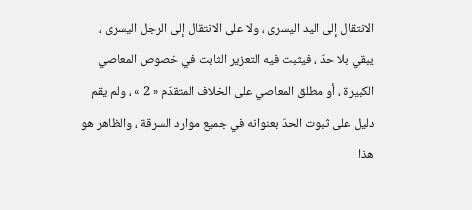الانتقال إلى اليد اليسرى ، ولا على الانتقال إلى الرجل اليسرى ، يبقي بلا حدّ ، فيثبت فيه التعزير الثابت في خصوص المعاصي الكبيرة ، أو مطلق المعاصي على الخلاف المتقدّم « 2 » ، ولم يقم دليل على ثبوت الحدّ بعنوانه في جميع موارد السرقة ، والظاهر هو هذا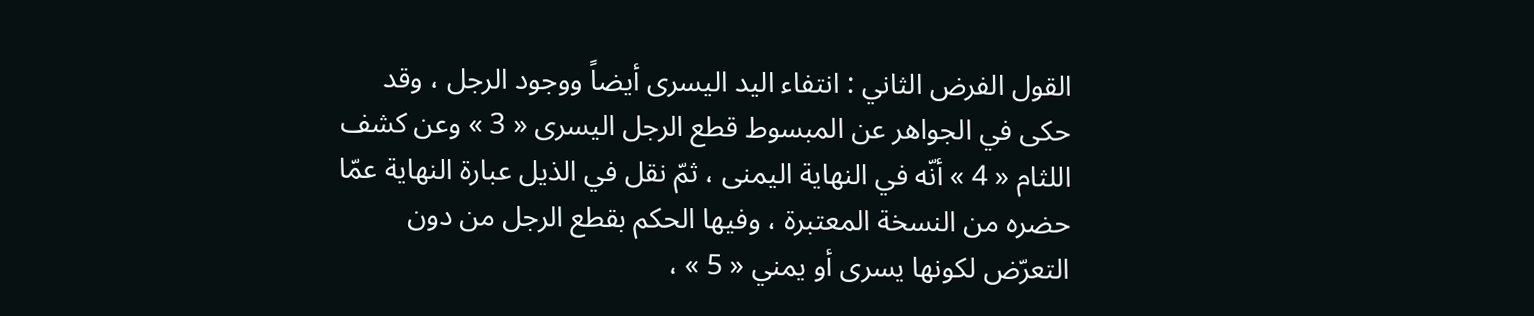القول الفرض الثاني : انتفاء اليد اليسرى أيضاً ووجود الرجل ، وقد حكى في الجواهر عن المبسوط قطع الرجل اليسرى « 3 » وعن كشف اللثام « 4 » أنّه في النهاية اليمنى ، ثمّ نقل في الذيل عبارة النهاية عمّا حضره من النسخة المعتبرة ، وفيها الحكم بقطع الرجل من دون التعرّض لكونها يسرى أو يمني « 5 » ،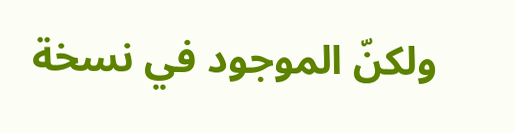ولكنّ الموجود في نسخة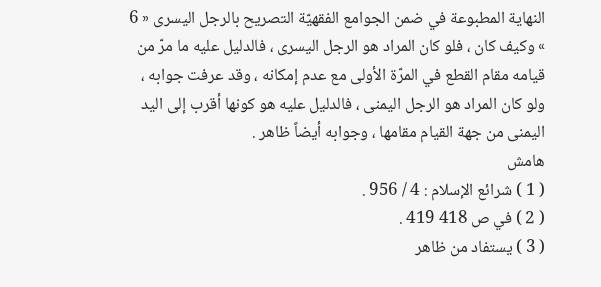النهاية المطبوعة في ضمن الجوامع الفقهيّة التصريح بالرجل اليسرى « 6 » وكيف كان ، فلو كان المراد هو الرجل اليسرى ، فالدليل عليه ما مرّ من قيامه مقام القطع في المرّة الأولى مع عدم إمكانه ، وقد عرفت جوابه ، ولو كان المراد هو الرجل اليمنى ، فالدليل عليه هو كونها أقرب إلى اليد اليمنى من جهة القيام مقامها ، وجوابه أيضاً ظاهر .
هامش
( 1 ) شرائع الإسلام : 4 / 956 .
( 2 ) في ص 418 419 .
( 3 ) يستفاد من ظاهر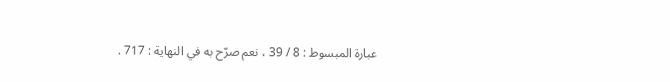عبارة المبسوط : 8 / 39 ، نعم صرّح به في النهاية : 717 .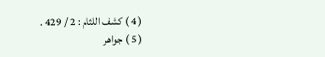( 4 ) كشف اللثام : 2 / 429 .
( 5 ) جواهر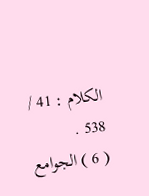الكلام : 41 / 538 .
( 6 ) الجوامع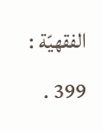الفقهيّة : 399 .